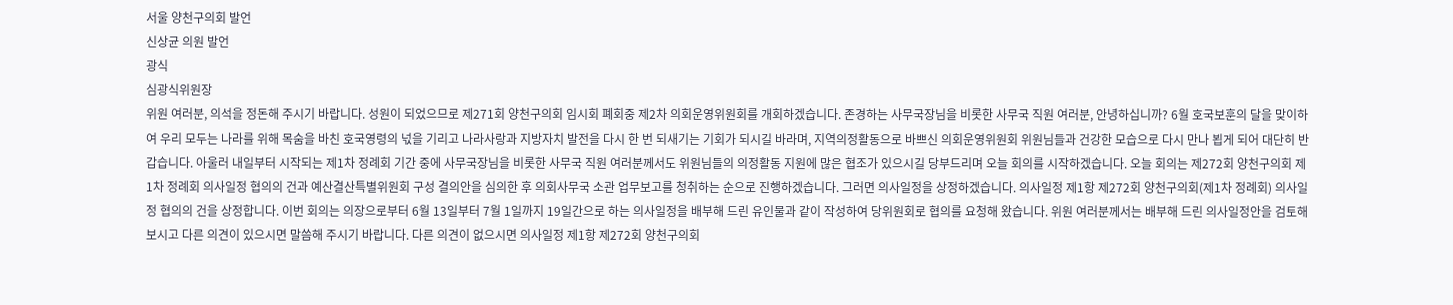서울 양천구의회 발언
신상균 의원 발언
광식
심광식위원장
위원 여러분, 의석을 정돈해 주시기 바랍니다. 성원이 되었으므로 제271회 양천구의회 임시회 폐회중 제2차 의회운영위원회를 개회하겠습니다. 존경하는 사무국장님을 비롯한 사무국 직원 여러분, 안녕하십니까? 6월 호국보훈의 달을 맞이하여 우리 모두는 나라를 위해 목숨을 바친 호국영령의 넋을 기리고 나라사랑과 지방자치 발전을 다시 한 번 되새기는 기회가 되시길 바라며, 지역의정활동으로 바쁘신 의회운영위원회 위원님들과 건강한 모습으로 다시 만나 뵙게 되어 대단히 반갑습니다. 아울러 내일부터 시작되는 제1차 정례회 기간 중에 사무국장님을 비롯한 사무국 직원 여러분께서도 위원님들의 의정활동 지원에 많은 협조가 있으시길 당부드리며 오늘 회의를 시작하겠습니다. 오늘 회의는 제272회 양천구의회 제1차 정례회 의사일정 협의의 건과 예산결산특별위원회 구성 결의안을 심의한 후 의회사무국 소관 업무보고를 청취하는 순으로 진행하겠습니다. 그러면 의사일정을 상정하겠습니다. 의사일정 제1항 제272회 양천구의회(제1차 정례회) 의사일정 협의의 건을 상정합니다. 이번 회의는 의장으로부터 6월 13일부터 7월 1일까지 19일간으로 하는 의사일정을 배부해 드린 유인물과 같이 작성하여 당위원회로 협의를 요청해 왔습니다. 위원 여러분께서는 배부해 드린 의사일정안을 검토해 보시고 다른 의견이 있으시면 말씀해 주시기 바랍니다. 다른 의견이 없으시면 의사일정 제1항 제272회 양천구의회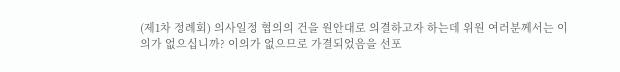(제1차 정례회) 의사일정 협의의 건을 원안대로 의결하고자 하는데 위원 여러분께서는 이의가 없으십니까? 이의가 없으므로 가결되었음을 선포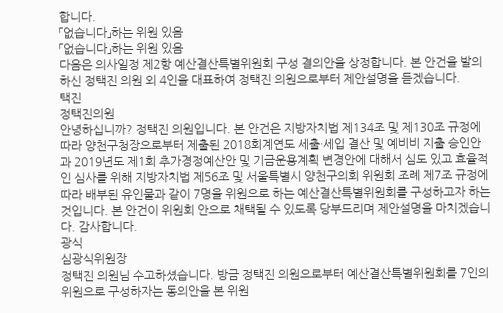합니다.
「없습니다」하는 위원 있음
「없습니다」하는 위원 있음
다음은 의사일정 제2항 예산결산특별위원회 구성 결의안을 상정합니다. 본 안건을 발의하신 정택진 의원 외 4인을 대표하여 정택진 의원으로부터 제안설명을 듣겠습니다.
택진
정택진의원
안녕하십니까? 정택진 의원입니다. 본 안건은 지방자치법 제134조 및 제130조 규정에 따라 양천구청장으로부터 제출된 2018회계연도 세출·세입 결산 및 예비비 지출 승인안과 2019년도 제1회 추가경정예산안 및 기금운용계획 변경안에 대해서 심도 있고 효율적인 심사를 위해 지방자치법 제56조 및 서울특별시 양천구의회 위원회 조례 제7조 규정에 따라 배부된 유인물과 같이 7명을 위원으로 하는 예산결산특별위원회를 구성하고자 하는 것입니다. 본 안건이 위원회 안으로 채택될 수 있도록 당부드리며 제안설명을 마치겠습니다. 감사합니다.
광식
심광식위원장
정택진 의원님 수고하셨습니다. 방금 정택진 의원으로부터 예산결산특별위원회를 7인의 위원으로 구성하자는 동의안을 본 위원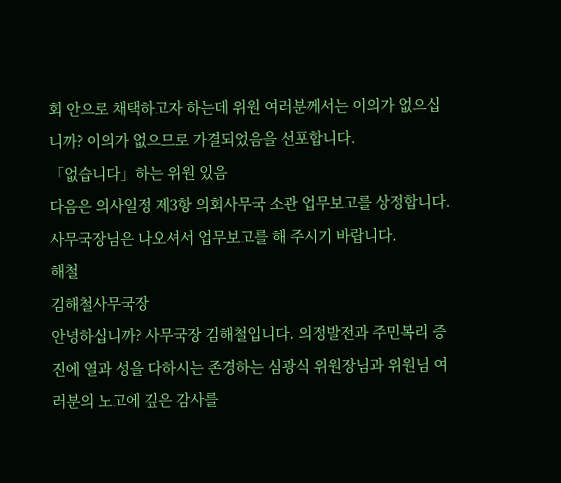회 안으로 채택하고자 하는데 위원 여러분께서는 이의가 없으십니까? 이의가 없으므로 가결되었음을 선포합니다.
「없습니다」하는 위원 있음
다음은 의사일정 제3항 의회사무국 소관 업무보고를 상정합니다. 사무국장님은 나오셔서 업무보고를 해 주시기 바랍니다.
해철
김해철사무국장
안녕하십니까? 사무국장 김해철입니다. 의정발전과 주민복리 증진에 열과 성을 다하시는 존경하는 심광식 위원장님과 위원님 여러분의 노고에 깊은 감사를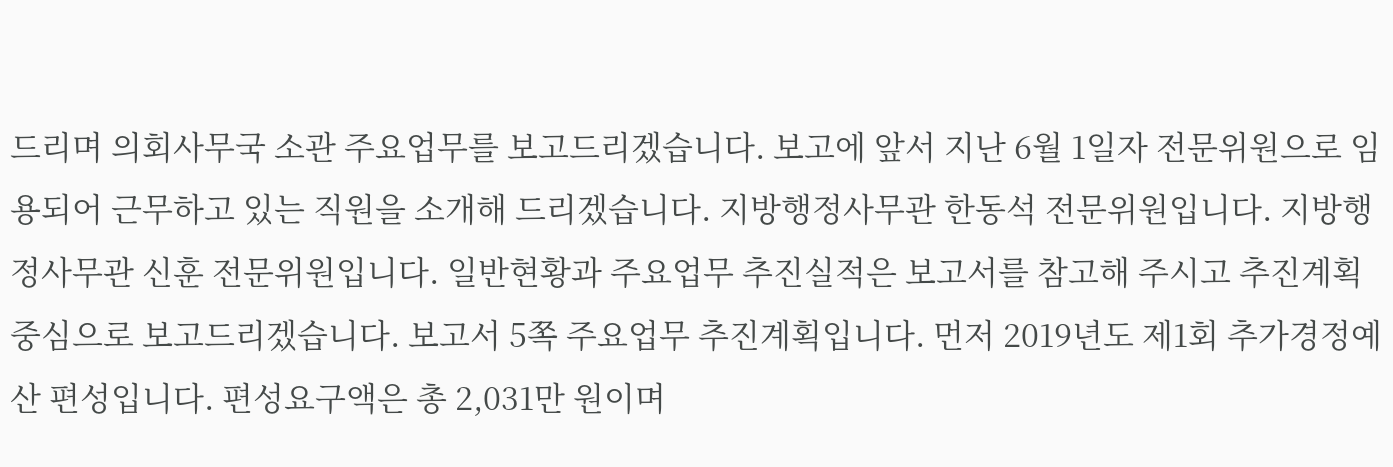드리며 의회사무국 소관 주요업무를 보고드리겠습니다. 보고에 앞서 지난 6월 1일자 전문위원으로 임용되어 근무하고 있는 직원을 소개해 드리겠습니다. 지방행정사무관 한동석 전문위원입니다. 지방행정사무관 신훈 전문위원입니다. 일반현황과 주요업무 추진실적은 보고서를 참고해 주시고 추진계획 중심으로 보고드리겠습니다. 보고서 5쪽 주요업무 추진계획입니다. 먼저 2019년도 제1회 추가경정예산 편성입니다. 편성요구액은 총 2,031만 원이며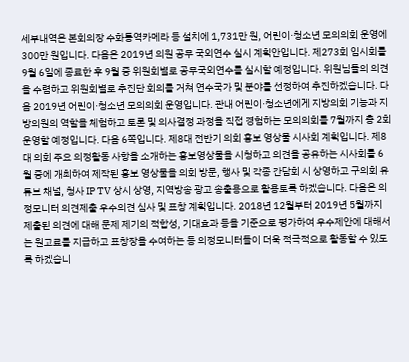세부내역은 본회의장 수화통역카메라 등 설치에 1,731만 원, 어린이·청소년 모의의회 운영에 300만 원입니다. 다음은 2019년 의원 공무 국외연수 실시 계획안입니다. 제273회 임시회를 9월 6일에 종료한 후 9월 중 위원회별로 공무국외연수를 실시할 예정입니다. 위원님들의 의견을 수렴하고 위원회별로 추진단 회의를 거쳐 연수국가 및 분야를 선정하여 추진하겠습니다. 다음 2019년 어린이·청소년 모의의회 운영입니다. 관내 어린이·청소년에게 지방의회 기능과 지방의원의 역할을 체험하고 토론 및 의사결정 과정을 직접 경험하는 모의의회를 7월까지 총 2회 운영할 예정입니다. 다음 6쪽입니다. 제8대 전반기 의회 홍보 영상물 시사회 계획입니다. 제8대 의회 주요 의정활동 사항을 소개하는 홍보영상물을 시청하고 의견을 공유하는 시사회를 6월 중에 개최하여 제작된 홍보 영상물을 의회 방문, 행사 및 각종 간담회 시 상영하고 구의회 유튜브 채널, 청사 IP TV 상시 상영, 지역방송 광고 송출용으로 활용토록 하겠습니다. 다음은 의정모니터 의견제출 우수의견 심사 및 표창 계획입니다. 2018년 12월부터 2019년 5월까지 제출된 의견에 대해 문제 제기의 적합성, 기대효과 등을 기준으로 평가하여 우수제안에 대해서는 원고료를 지급하고 표창장을 수여하는 등 의정모니터들이 더욱 적극적으로 활동할 수 있도록 하겠습니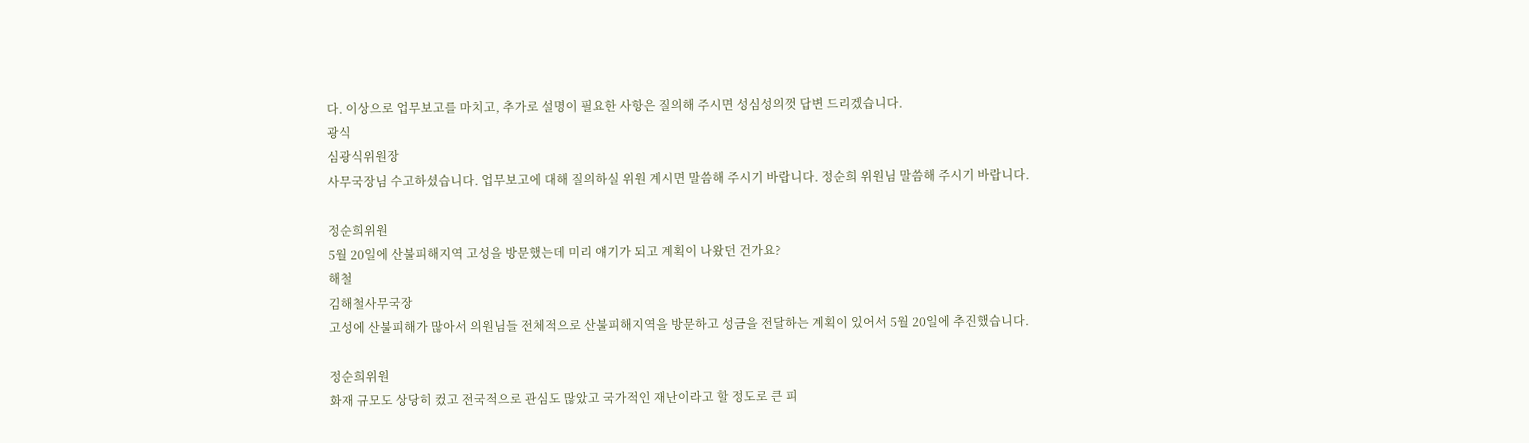다. 이상으로 업무보고를 마치고, 추가로 설명이 필요한 사항은 질의해 주시면 성심성의껏 답변 드리겠습니다.
광식
심광식위원장
사무국장님 수고하셨습니다. 업무보고에 대해 질의하실 위원 계시면 말씀해 주시기 바랍니다. 정순희 위원님 말씀해 주시기 바랍니다.

정순희위원
5월 20일에 산불피해지역 고성을 방문했는데 미리 얘기가 되고 계획이 나왔던 건가요?
해철
김해철사무국장
고성에 산불피해가 많아서 의원님들 전체적으로 산불피해지역을 방문하고 성금을 전달하는 계획이 있어서 5월 20일에 추진했습니다.

정순희위원
화재 규모도 상당히 컸고 전국적으로 관심도 많았고 국가적인 재난이라고 할 정도로 큰 피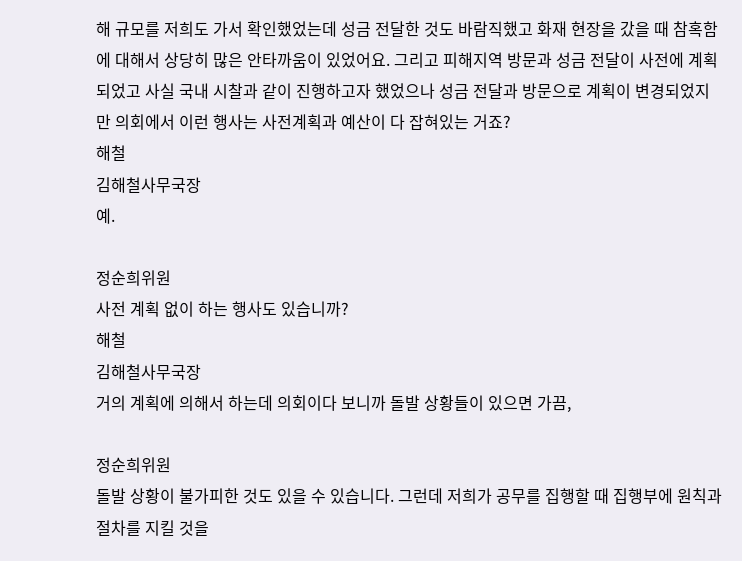해 규모를 저희도 가서 확인했었는데 성금 전달한 것도 바람직했고 화재 현장을 갔을 때 참혹함에 대해서 상당히 많은 안타까움이 있었어요. 그리고 피해지역 방문과 성금 전달이 사전에 계획되었고 사실 국내 시찰과 같이 진행하고자 했었으나 성금 전달과 방문으로 계획이 변경되었지만 의회에서 이런 행사는 사전계획과 예산이 다 잡혀있는 거죠?
해철
김해철사무국장
예.

정순희위원
사전 계획 없이 하는 행사도 있습니까?
해철
김해철사무국장
거의 계획에 의해서 하는데 의회이다 보니까 돌발 상황들이 있으면 가끔,

정순희위원
돌발 상황이 불가피한 것도 있을 수 있습니다. 그런데 저희가 공무를 집행할 때 집행부에 원칙과 절차를 지킬 것을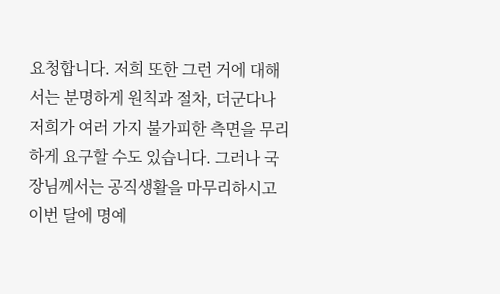요청합니다. 저희 또한 그런 거에 대해서는 분명하게 원칙과 절차, 더군다나 저희가 여러 가지 불가피한 측면을 무리하게 요구할 수도 있습니다. 그러나 국장님께서는 공직생활을 마무리하시고 이번 달에 명예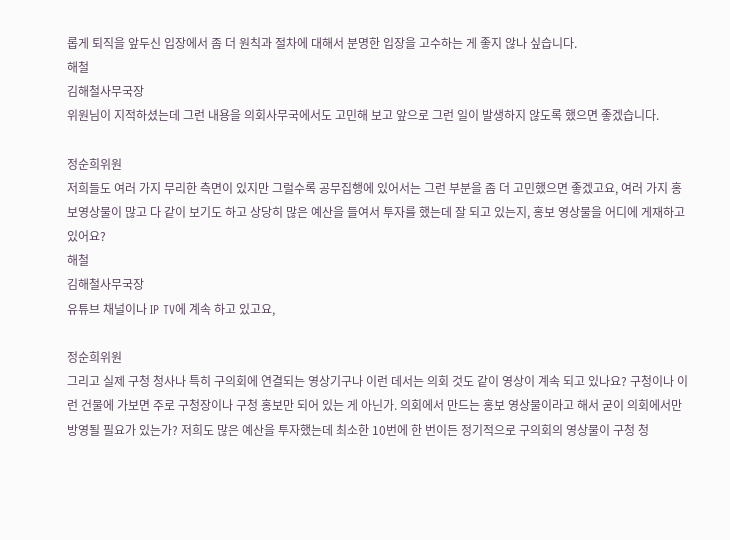롭게 퇴직을 앞두신 입장에서 좀 더 원칙과 절차에 대해서 분명한 입장을 고수하는 게 좋지 않나 싶습니다.
해철
김해철사무국장
위원님이 지적하셨는데 그런 내용을 의회사무국에서도 고민해 보고 앞으로 그런 일이 발생하지 않도록 했으면 좋겠습니다.

정순희위원
저희들도 여러 가지 무리한 측면이 있지만 그럴수록 공무집행에 있어서는 그런 부분을 좀 더 고민했으면 좋겠고요, 여러 가지 홍보영상물이 많고 다 같이 보기도 하고 상당히 많은 예산을 들여서 투자를 했는데 잘 되고 있는지, 홍보 영상물을 어디에 게재하고 있어요?
해철
김해철사무국장
유튜브 채널이나 IP TV에 계속 하고 있고요,

정순희위원
그리고 실제 구청 청사나 특히 구의회에 연결되는 영상기구나 이런 데서는 의회 것도 같이 영상이 계속 되고 있나요? 구청이나 이런 건물에 가보면 주로 구청장이나 구청 홍보만 되어 있는 게 아닌가. 의회에서 만드는 홍보 영상물이라고 해서 굳이 의회에서만 방영될 필요가 있는가? 저희도 많은 예산을 투자했는데 최소한 10번에 한 번이든 정기적으로 구의회의 영상물이 구청 청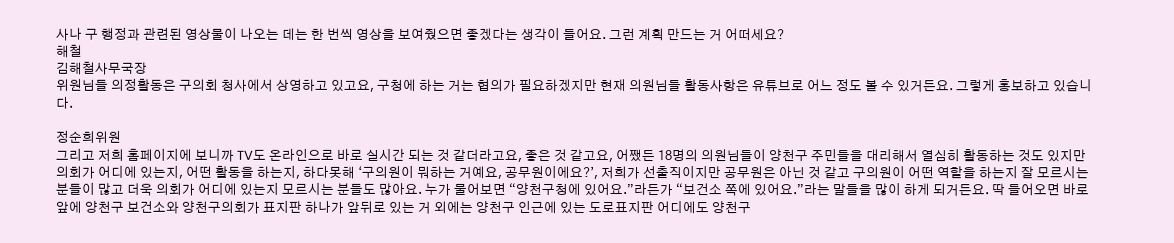사나 구 행정과 관련된 영상물이 나오는 데는 한 번씩 영상을 보여줬으면 좋겠다는 생각이 들어요. 그런 계획 만드는 거 어떠세요?
해철
김해철사무국장
위원님들 의정활동은 구의회 청사에서 상영하고 있고요, 구청에 하는 거는 협의가 필요하겠지만 현재 의원님들 활동사항은 유튜브로 어느 정도 볼 수 있거든요. 그렇게 홍보하고 있습니다.

정순희위원
그리고 저희 홈페이지에 보니까 TV도 온라인으로 바로 실시간 되는 것 같더라고요, 좋은 것 같고요, 어쨌든 18명의 의원님들이 양천구 주민들을 대리해서 열심히 활동하는 것도 있지만 의회가 어디에 있는지, 어떤 활동을 하는지, 하다못해 ‘구의원이 뭐하는 거예요, 공무원이에요?’, 저희가 선출직이지만 공무원은 아닌 것 같고 구의원이 어떤 역할을 하는지 잘 모르시는 분들이 많고 더욱 의회가 어디에 있는지 모르시는 분들도 많아요. 누가 물어보면 “양천구청에 있어요.”라든가 “보건소 쪽에 있어요.”라는 말들을 많이 하게 되거든요. 딱 들어오면 바로 앞에 양천구 보건소와 양천구의회가 표지판 하나가 앞뒤로 있는 거 외에는 양천구 인근에 있는 도로표지판 어디에도 양천구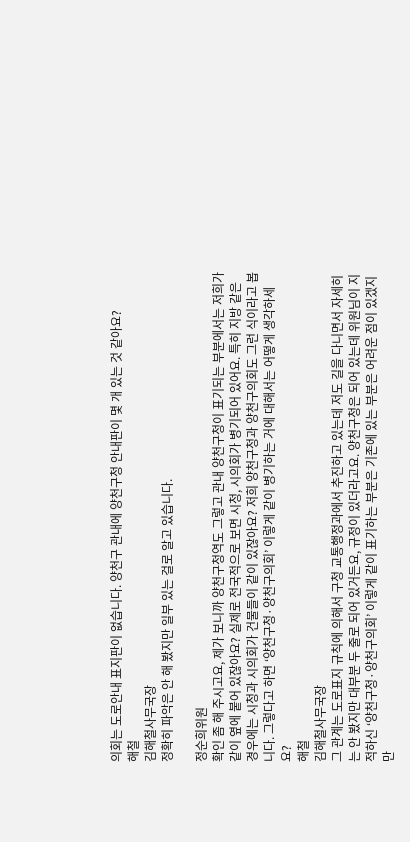의회는 도로안내 표지판이 없습니다. 양천구 관내에 양천구청 안내판이 몇 개 있는 것 같아요?
해철
김해철사무국장
정확히 파악은 안 해 봤지만 일부 있는 걸로 알고 있습니다.

정순희위원
확인 좀 해 주시고요, 제가 보니까 양천구청역도 그렇고 관내 양천구청이 표기되는 부분에서는 저희가 같이 옆에 붙어 있잖아요? 실제로 전국적으로 보면 시청, 시의회가 병기되어 있어요. 특히 지방 같은 경우에는 시청과 시의회가 건물들이 같이 있잖아요? 저희 양천구청과 양천구의회도 그런 식이라고 봅니다. 그렇다고 하면 ‘양천구청·양천구의회’ 이렇게 같이 병기하는 거에 대해서는 어떻게 생각하세요?
해철
김해철사무국장
그 관계는 도로표지 규칙에 의해서 구청 교통행정과에서 추진하고 있는데 저도 길을 다니면서 자세히는 안 봤지만 대부분 두 줄로 되어 있거든요, 규정이 있더라고요. 양천구청은 되어 있는데 위원님이 지적하신 ‘양천구청·양천구의회’ 이렇게 같이 표기하는 부분은 기존에 있는 부분은 어려운 점이 있겠지만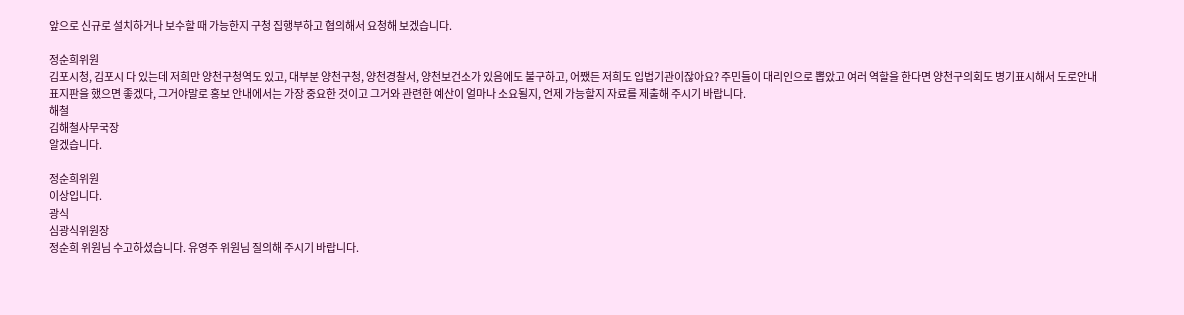앞으로 신규로 설치하거나 보수할 때 가능한지 구청 집행부하고 협의해서 요청해 보겠습니다.

정순희위원
김포시청, 김포시 다 있는데 저희만 양천구청역도 있고, 대부분 양천구청, 양천경찰서, 양천보건소가 있음에도 불구하고, 어쨌든 저희도 입법기관이잖아요? 주민들이 대리인으로 뽑았고 여러 역할을 한다면 양천구의회도 병기표시해서 도로안내표지판을 했으면 좋겠다, 그거야말로 홍보 안내에서는 가장 중요한 것이고 그거와 관련한 예산이 얼마나 소요될지, 언제 가능할지 자료를 제출해 주시기 바랍니다.
해철
김해철사무국장
알겠습니다.

정순희위원
이상입니다.
광식
심광식위원장
정순희 위원님 수고하셨습니다. 유영주 위원님 질의해 주시기 바랍니다.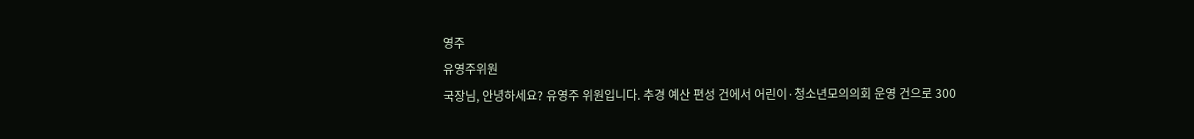영주
유영주위원
국장님, 안녕하세요? 유영주 위원입니다. 추경 예산 편성 건에서 어린이·청소년모의의회 운영 건으로 300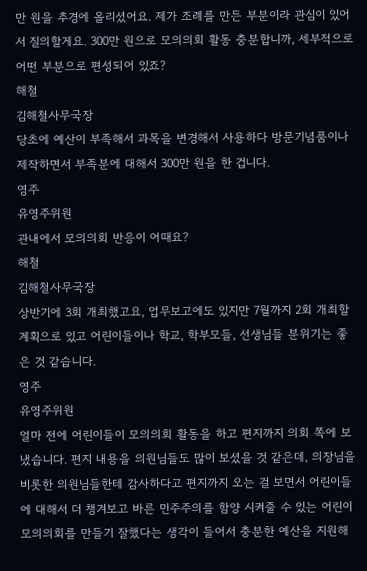만 원을 추경에 올리셨어요. 제가 조례를 만든 부분이라 관심이 있어서 질의할게요. 300만 원으로 모의의회 활동 충분합니까, 세부적으로 어떤 부분으로 편성되어 있죠?
해철
김해철사무국장
당초에 예산이 부족해서 과목을 변경해서 사용하다 방문기념품이나 제작하면서 부족분에 대해서 300만 원을 한 겁니다.
영주
유영주위원
관내에서 모의의회 반응이 어때요?
해철
김해철사무국장
상반기에 3회 개최했고요, 업무보고에도 있지만 7월까지 2회 개최할 계획으로 있고 어린이들이나 학교, 학부모들, 선생님들 분위기는 좋은 것 같습니다.
영주
유영주위원
얼마 전에 어린이들이 모의의회 활동을 하고 편지까지 의회 쪽에 보냈습니다. 편지 내용을 의원님들도 많이 보셨을 것 같은데, 의장님을 비롯한 의원님들한테 감사하다고 편지까지 오는 걸 보면서 어린이들에 대해서 더 챙겨보고 바른 민주주의를 함양 시켜줄 수 있는 어린이 모의의회를 만들기 잘했다는 생각이 들어서 충분한 예산을 지원해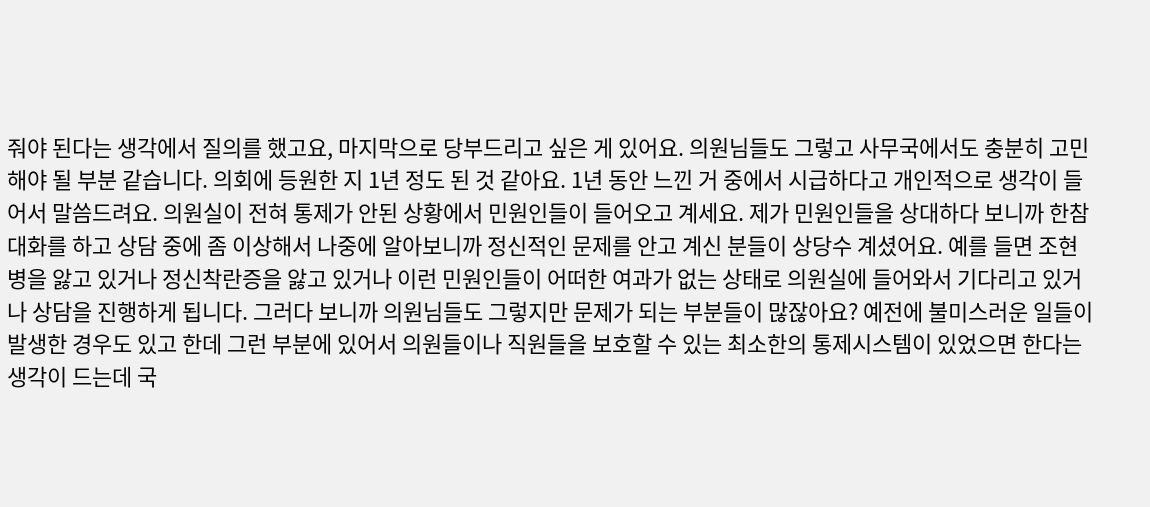줘야 된다는 생각에서 질의를 했고요, 마지막으로 당부드리고 싶은 게 있어요. 의원님들도 그렇고 사무국에서도 충분히 고민해야 될 부분 같습니다. 의회에 등원한 지 1년 정도 된 것 같아요. 1년 동안 느낀 거 중에서 시급하다고 개인적으로 생각이 들어서 말씀드려요. 의원실이 전혀 통제가 안된 상황에서 민원인들이 들어오고 계세요. 제가 민원인들을 상대하다 보니까 한참 대화를 하고 상담 중에 좀 이상해서 나중에 알아보니까 정신적인 문제를 안고 계신 분들이 상당수 계셨어요. 예를 들면 조현병을 앓고 있거나 정신착란증을 앓고 있거나 이런 민원인들이 어떠한 여과가 없는 상태로 의원실에 들어와서 기다리고 있거나 상담을 진행하게 됩니다. 그러다 보니까 의원님들도 그렇지만 문제가 되는 부분들이 많잖아요? 예전에 불미스러운 일들이 발생한 경우도 있고 한데 그런 부분에 있어서 의원들이나 직원들을 보호할 수 있는 최소한의 통제시스템이 있었으면 한다는 생각이 드는데 국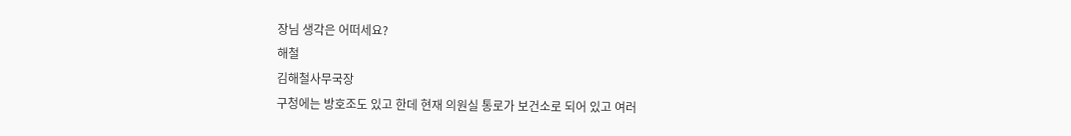장님 생각은 어떠세요?
해철
김해철사무국장
구청에는 방호조도 있고 한데 현재 의원실 통로가 보건소로 되어 있고 여러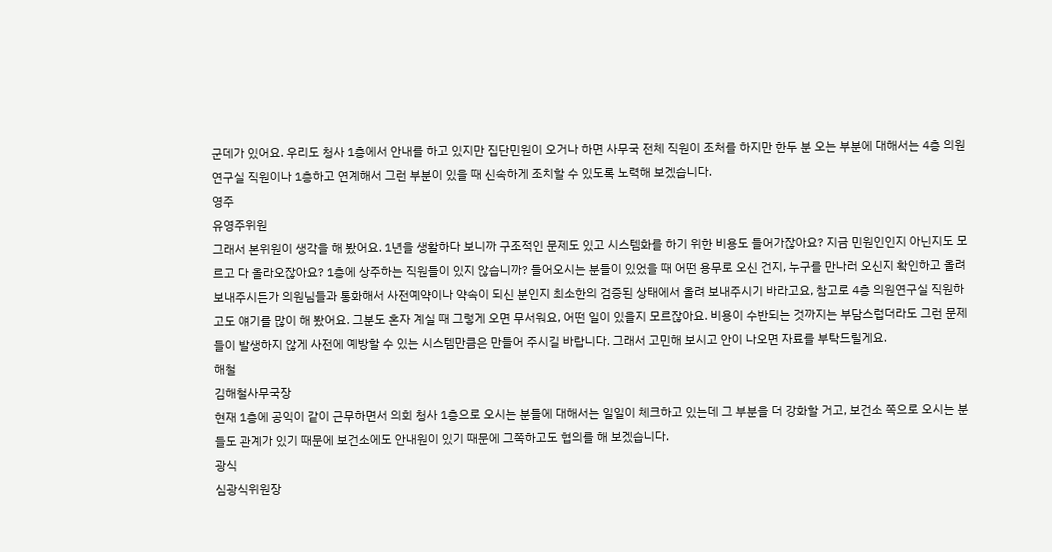군데가 있어요. 우리도 청사 1층에서 안내를 하고 있지만 집단민원이 오거나 하면 사무국 전체 직원이 조처를 하지만 한두 분 오는 부분에 대해서는 4층 의원연구실 직원이나 1층하고 연계해서 그런 부분이 있을 때 신속하게 조치할 수 있도록 노력해 보겠습니다.
영주
유영주위원
그래서 본위원이 생각을 해 봤어요. 1년을 생활하다 보니까 구조적인 문제도 있고 시스템화를 하기 위한 비용도 들어가잖아요? 지금 민원인인지 아닌지도 모르고 다 올라오잖아요? 1층에 상주하는 직원들이 있지 않습니까? 들어오시는 분들이 있었을 때 어떤 용무로 오신 건지, 누구를 만나러 오신지 확인하고 올려 보내주시든가 의원님들과 통화해서 사전예약이나 약속이 되신 분인지 최소한의 검증된 상태에서 올려 보내주시기 바라고요, 참고로 4층 의원연구실 직원하고도 얘기를 많이 해 봤어요. 그분도 혼자 계실 때 그렇게 오면 무서워요, 어떤 일이 있을지 모르잖아요. 비용이 수반되는 것까지는 부담스럽더라도 그런 문제들이 발생하지 않게 사전에 예방할 수 있는 시스템만큼은 만들어 주시길 바랍니다. 그래서 고민해 보시고 안이 나오면 자료를 부탁드릴게요.
해철
김해철사무국장
현재 1층에 공익이 같이 근무하면서 의회 청사 1층으로 오시는 분들에 대해서는 일일이 체크하고 있는데 그 부분을 더 강화할 거고, 보건소 쪽으로 오시는 분들도 관계가 있기 때문에 보건소에도 안내원이 있기 때문에 그쪽하고도 협의를 해 보겠습니다.
광식
심광식위원장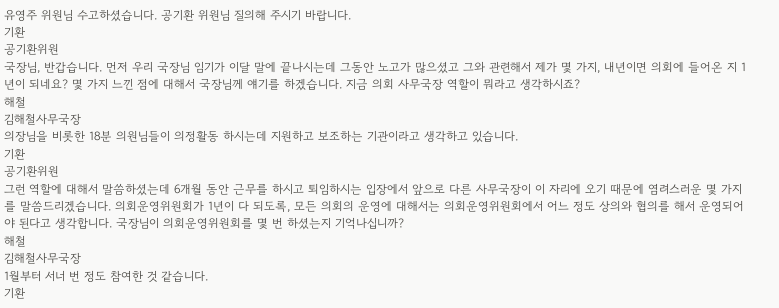유영주 위원님 수고하셨습니다. 공기환 위원님 질의해 주시기 바랍니다.
기환
공기환위원
국장님, 반갑습니다. 먼저 우리 국장님 임기가 이달 말에 끝나시는데 그동안 노고가 많으셨고 그와 관련해서 제가 몇 가지, 내년이면 의회에 들어온 지 1년이 되네요? 몇 가지 느낀 점에 대해서 국장님께 얘기를 하겠습니다. 지금 의회 사무국장 역할이 뭐라고 생각하시죠?
해철
김해철사무국장
의장님을 비롯한 18분 의원님들이 의정활동 하시는데 지원하고 보조하는 기관이라고 생각하고 있습니다.
기환
공기환위원
그런 역할에 대해서 말씀하셨는데 6개월 동안 근무를 하시고 퇴임하시는 입장에서 앞으로 다른 사무국장이 이 자리에 오기 때문에 염려스러운 몇 가지를 말씀드리겠습니다. 의회운영위원회가 1년이 다 되도록, 모든 의회의 운영에 대해서는 의회운영위원회에서 어느 정도 상의와 협의를 해서 운영되어야 된다고 생각합니다. 국장님이 의회운영위원회를 몇 번 하셨는지 기억나십니까?
해철
김해철사무국장
1월부터 서너 번 정도 참여한 것 같습니다.
기환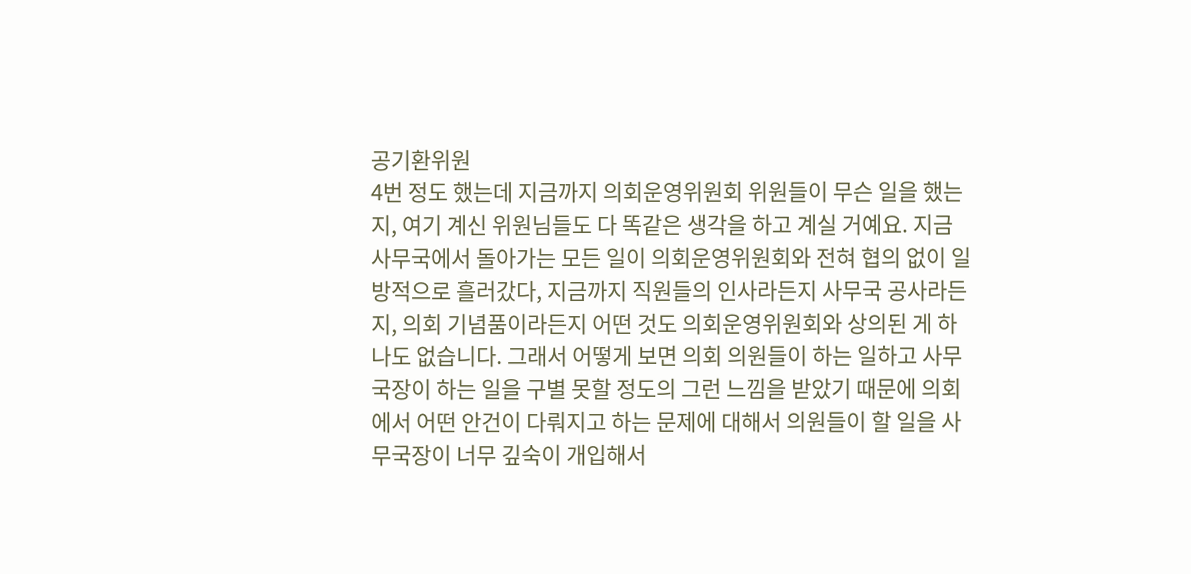공기환위원
4번 정도 했는데 지금까지 의회운영위원회 위원들이 무슨 일을 했는지, 여기 계신 위원님들도 다 똑같은 생각을 하고 계실 거예요. 지금 사무국에서 돌아가는 모든 일이 의회운영위원회와 전혀 협의 없이 일방적으로 흘러갔다, 지금까지 직원들의 인사라든지 사무국 공사라든지, 의회 기념품이라든지 어떤 것도 의회운영위원회와 상의된 게 하나도 없습니다. 그래서 어떻게 보면 의회 의원들이 하는 일하고 사무국장이 하는 일을 구별 못할 정도의 그런 느낌을 받았기 때문에 의회에서 어떤 안건이 다뤄지고 하는 문제에 대해서 의원들이 할 일을 사무국장이 너무 깊숙이 개입해서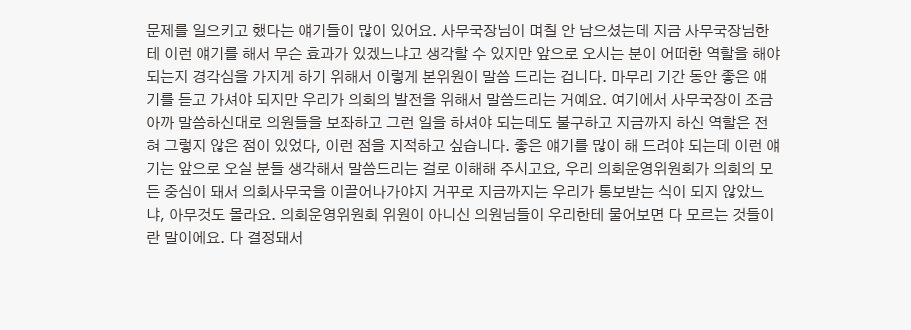문제를 일으키고 했다는 얘기들이 많이 있어요. 사무국장님이 며칠 안 남으셨는데 지금 사무국장님한테 이런 얘기를 해서 무슨 효과가 있겠느냐고 생각할 수 있지만 앞으로 오시는 분이 어떠한 역할을 해야 되는지 경각심을 가지게 하기 위해서 이렇게 본위원이 말씀 드리는 겁니다. 마무리 기간 동안 좋은 얘기를 듣고 가셔야 되지만 우리가 의회의 발전을 위해서 말씀드리는 거예요. 여기에서 사무국장이 조금 아까 말씀하신대로 의원들을 보좌하고 그런 일을 하셔야 되는데도 불구하고 지금까지 하신 역할은 전혀 그렇지 않은 점이 있었다, 이런 점을 지적하고 싶습니다. 좋은 얘기를 많이 해 드려야 되는데 이런 얘기는 앞으로 오실 분들 생각해서 말씀드리는 걸로 이해해 주시고요, 우리 의회운영위원회가 의회의 모든 중심이 돼서 의회사무국을 이끌어나가야지 거꾸로 지금까지는 우리가 통보받는 식이 되지 않았느냐, 아무것도 몰라요. 의회운영위원회 위원이 아니신 의원님들이 우리한테 물어보면 다 모르는 것들이란 말이에요. 다 결정돼서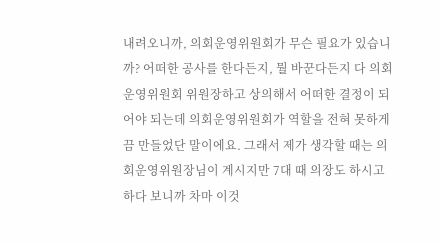내려오니까, 의회운영위원회가 무슨 필요가 있습니까? 어떠한 공사를 한다든지, 뭘 바꾼다든지 다 의회운영위원회 위원장하고 상의해서 어떠한 결정이 되어야 되는데 의회운영위원회가 역할을 전혀 못하게끔 만들었단 말이에요. 그래서 제가 생각할 때는 의회운영위원장님이 계시지만 7대 때 의장도 하시고 하다 보니까 차마 이것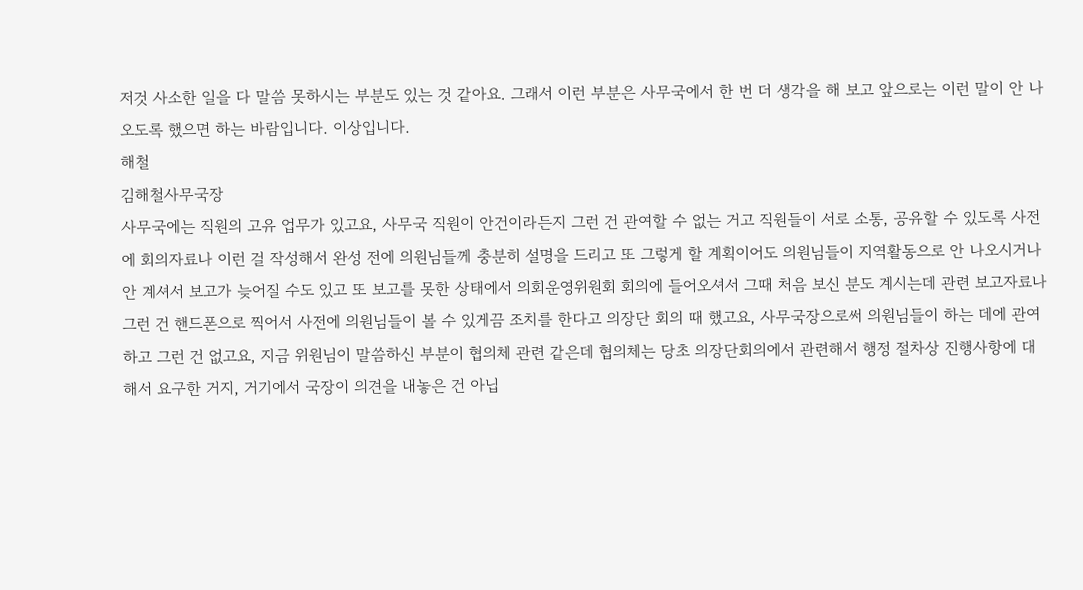저것 사소한 일을 다 말씀 못하시는 부분도 있는 것 같아요. 그래서 이런 부분은 사무국에서 한 번 더 생각을 해 보고 앞으로는 이런 말이 안 나오도록 했으면 하는 바람입니다. 이상입니다.
해철
김해철사무국장
사무국에는 직원의 고유 업무가 있고요, 사무국 직원이 안건이라든지 그런 건 관여할 수 없는 거고 직원들이 서로 소통, 공유할 수 있도록 사전에 회의자료나 이런 걸 작성해서 완성 전에 의원님들께 충분히 설명을 드리고 또 그렇게 할 계획이어도 의원님들이 지역활동으로 안 나오시거나 안 계셔서 보고가 늦어질 수도 있고 또 보고를 못한 상태에서 의회운영위원회 회의에 들어오셔서 그때 처음 보신 분도 계시는데 관련 보고자료나 그런 건 핸드폰으로 찍어서 사전에 의원님들이 볼 수 있게끔 조치를 한다고 의장단 회의 때 했고요, 사무국장으로써 의원님들이 하는 데에 관여하고 그런 건 없고요, 지금 위원님이 말씀하신 부분이 협의체 관련 같은데 협의체는 당초 의장단회의에서 관련해서 행정 절차상 진행사항에 대해서 요구한 거지, 거기에서 국장이 의견을 내놓은 건 아닙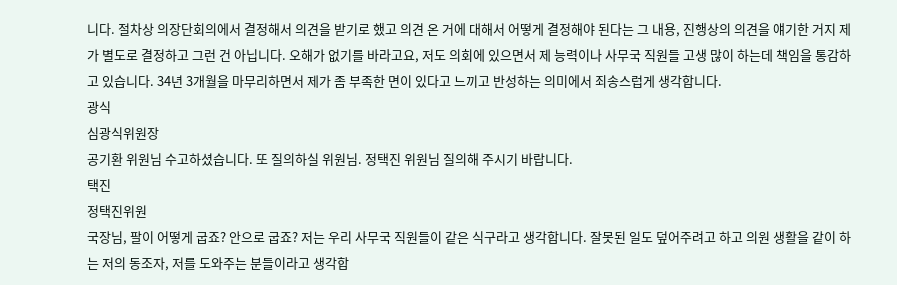니다. 절차상 의장단회의에서 결정해서 의견을 받기로 했고 의견 온 거에 대해서 어떻게 결정해야 된다는 그 내용, 진행상의 의견을 얘기한 거지 제가 별도로 결정하고 그런 건 아닙니다. 오해가 없기를 바라고요, 저도 의회에 있으면서 제 능력이나 사무국 직원들 고생 많이 하는데 책임을 통감하고 있습니다. 34년 3개월을 마무리하면서 제가 좀 부족한 면이 있다고 느끼고 반성하는 의미에서 죄송스럽게 생각합니다.
광식
심광식위원장
공기환 위원님 수고하셨습니다. 또 질의하실 위원님. 정택진 위원님 질의해 주시기 바랍니다.
택진
정택진위원
국장님, 팔이 어떻게 굽죠? 안으로 굽죠? 저는 우리 사무국 직원들이 같은 식구라고 생각합니다. 잘못된 일도 덮어주려고 하고 의원 생활을 같이 하는 저의 동조자, 저를 도와주는 분들이라고 생각합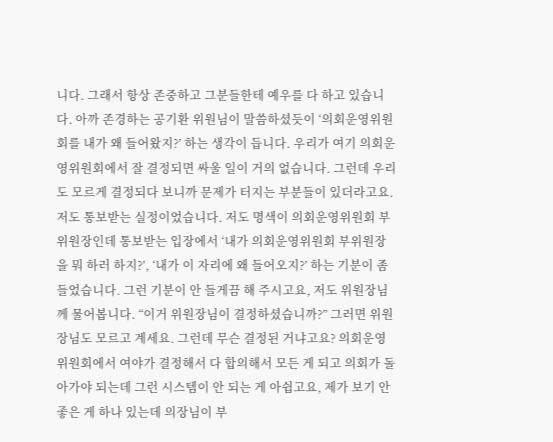니다. 그래서 항상 존중하고 그분들한테 예우를 다 하고 있습니다. 아까 존경하는 공기환 위원님이 말씀하셨듯이 ‘의회운영위원회를 내가 왜 들어왔지?’ 하는 생각이 듭니다. 우리가 여기 의회운영위원회에서 잘 결정되면 싸울 일이 거의 없습니다. 그런데 우리도 모르게 결정되다 보니까 문제가 터지는 부분들이 있더라고요. 저도 통보받는 실정이었습니다. 저도 명색이 의회운영위원회 부위원장인데 통보받는 입장에서 ‘내가 의회운영위원회 부위원장을 뭐 하러 하지?’, ‘내가 이 자리에 왜 들어오지?’ 하는 기분이 좀 들었습니다. 그런 기분이 안 들게끔 해 주시고요, 저도 위원장님께 물어봅니다. “이거 위원장님이 결정하셨습니까?” 그러면 위원장님도 모르고 계세요. 그런데 무슨 결정된 거냐고요? 의회운영위원회에서 여야가 결정해서 다 합의해서 모든 게 되고 의회가 돌아가야 되는데 그런 시스템이 안 되는 게 아쉽고요, 제가 보기 안 좋은 게 하나 있는데 의장님이 부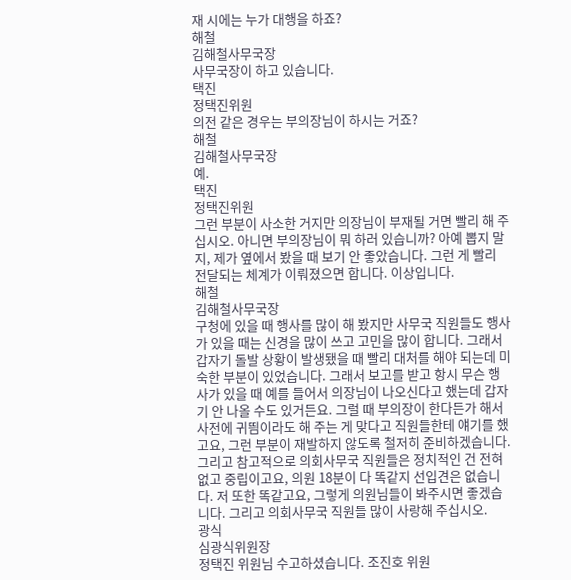재 시에는 누가 대행을 하죠?
해철
김해철사무국장
사무국장이 하고 있습니다.
택진
정택진위원
의전 같은 경우는 부의장님이 하시는 거죠?
해철
김해철사무국장
예.
택진
정택진위원
그런 부분이 사소한 거지만 의장님이 부재될 거면 빨리 해 주십시오. 아니면 부의장님이 뭐 하러 있습니까? 아예 뽑지 말지, 제가 옆에서 봤을 때 보기 안 좋았습니다. 그런 게 빨리 전달되는 체계가 이뤄졌으면 합니다. 이상입니다.
해철
김해철사무국장
구청에 있을 때 행사를 많이 해 봤지만 사무국 직원들도 행사가 있을 때는 신경을 많이 쓰고 고민을 많이 합니다. 그래서 갑자기 돌발 상황이 발생됐을 때 빨리 대처를 해야 되는데 미숙한 부분이 있었습니다. 그래서 보고를 받고 항시 무슨 행사가 있을 때 예를 들어서 의장님이 나오신다고 했는데 갑자기 안 나올 수도 있거든요. 그럴 때 부의장이 한다든가 해서 사전에 귀띔이라도 해 주는 게 맞다고 직원들한테 얘기를 했고요, 그런 부분이 재발하지 않도록 철저히 준비하겠습니다. 그리고 참고적으로 의회사무국 직원들은 정치적인 건 전혀 없고 중립이고요, 의원 18분이 다 똑같지 선입견은 없습니다. 저 또한 똑같고요, 그렇게 의원님들이 봐주시면 좋겠습니다. 그리고 의회사무국 직원들 많이 사랑해 주십시오.
광식
심광식위원장
정택진 위원님 수고하셨습니다. 조진호 위원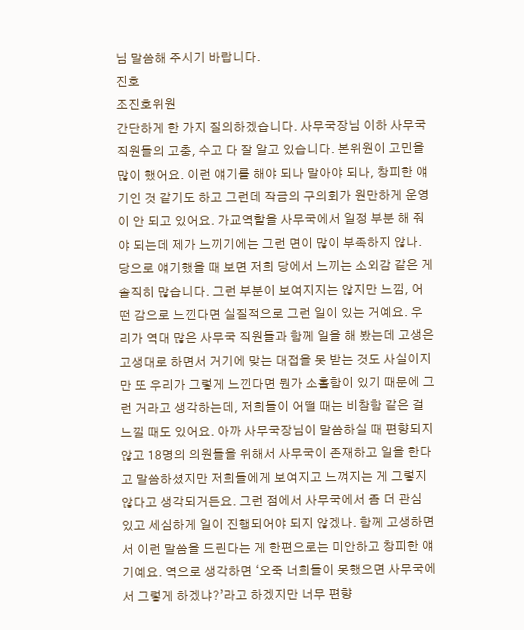님 말씀해 주시기 바랍니다.
진호
조진호위원
간단하게 한 가지 질의하겠습니다. 사무국장님 이하 사무국 직원들의 고충, 수고 다 잘 알고 있습니다. 본위원이 고민을 많이 했어요. 이런 얘기를 해야 되나 말아야 되나, 창피한 얘기인 것 같기도 하고 그런데 작금의 구의회가 원만하게 운영이 안 되고 있어요. 가교역할을 사무국에서 일정 부분 해 줘야 되는데 제가 느끼기에는 그런 면이 많이 부족하지 않나. 당으로 얘기했을 때 보면 저희 당에서 느끼는 소외감 같은 게 솔직히 많습니다. 그런 부분이 보여지지는 않지만 느낌, 어떤 감으로 느낀다면 실질적으로 그런 일이 있는 거예요. 우리가 역대 많은 사무국 직원들과 함께 일을 해 봤는데 고생은 고생대로 하면서 거기에 맞는 대접을 못 받는 것도 사실이지만 또 우리가 그렇게 느낀다면 뭔가 소홀함이 있기 때문에 그런 거라고 생각하는데, 저희들이 어떨 때는 비참함 같은 걸 느낄 때도 있어요. 아까 사무국장님이 말씀하실 때 편향되지 않고 18명의 의원들을 위해서 사무국이 존재하고 일을 한다고 말씀하셨지만 저희들에게 보여지고 느껴지는 게 그렇지 않다고 생각되거든요. 그런 점에서 사무국에서 좀 더 관심 있고 세심하게 일이 진행되어야 되지 않겠나. 함께 고생하면서 이런 말씀을 드린다는 게 한편으로는 미안하고 창피한 얘기예요. 역으로 생각하면 ‘오죽 너희들이 못했으면 사무국에서 그렇게 하겠냐?’라고 하겠지만 너무 편향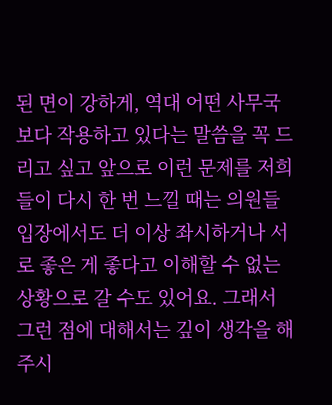된 면이 강하게, 역대 어떤 사무국보다 작용하고 있다는 말씀을 꼭 드리고 싶고 앞으로 이런 문제를 저희들이 다시 한 번 느낄 때는 의원들 입장에서도 더 이상 좌시하거나 서로 좋은 게 좋다고 이해할 수 없는 상황으로 갈 수도 있어요. 그래서 그런 점에 대해서는 깊이 생각을 해 주시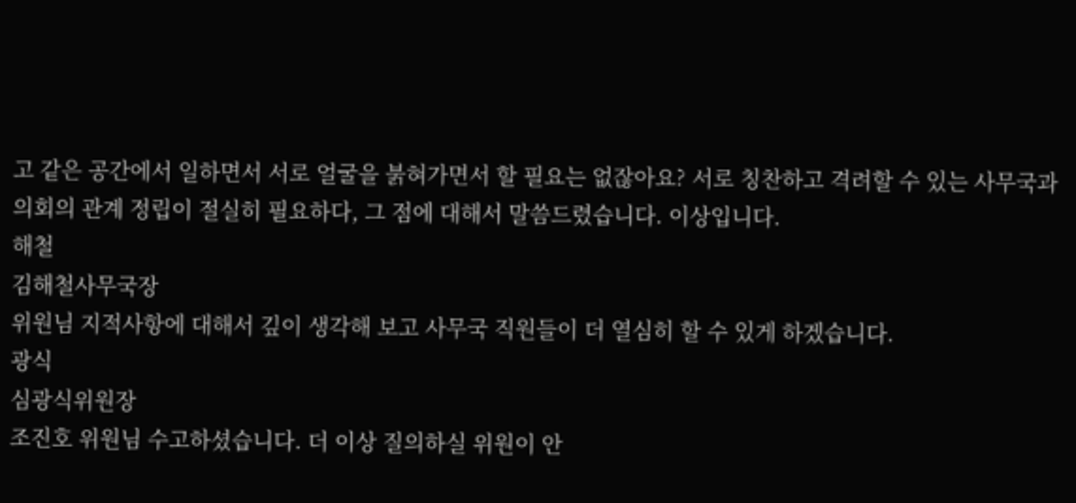고 같은 공간에서 일하면서 서로 얼굴을 붉혀가면서 할 필요는 없잖아요? 서로 칭찬하고 격려할 수 있는 사무국과 의회의 관계 정립이 절실히 필요하다, 그 점에 대해서 말씀드렸습니다. 이상입니다.
해철
김해철사무국장
위원님 지적사항에 대해서 깊이 생각해 보고 사무국 직원들이 더 열심히 할 수 있게 하겠습니다.
광식
심광식위원장
조진호 위원님 수고하셨습니다. 더 이상 질의하실 위원이 안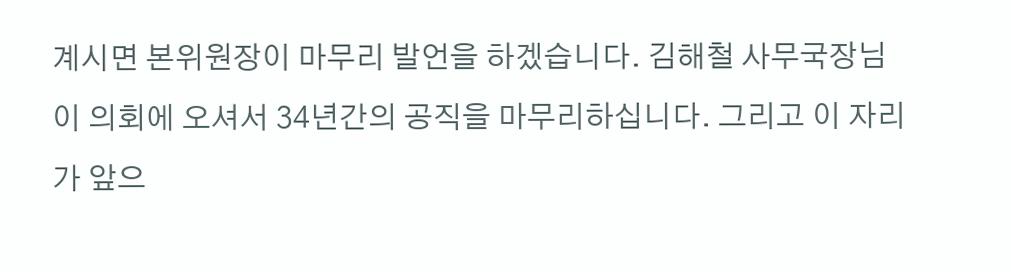계시면 본위원장이 마무리 발언을 하겠습니다. 김해철 사무국장님이 의회에 오셔서 34년간의 공직을 마무리하십니다. 그리고 이 자리가 앞으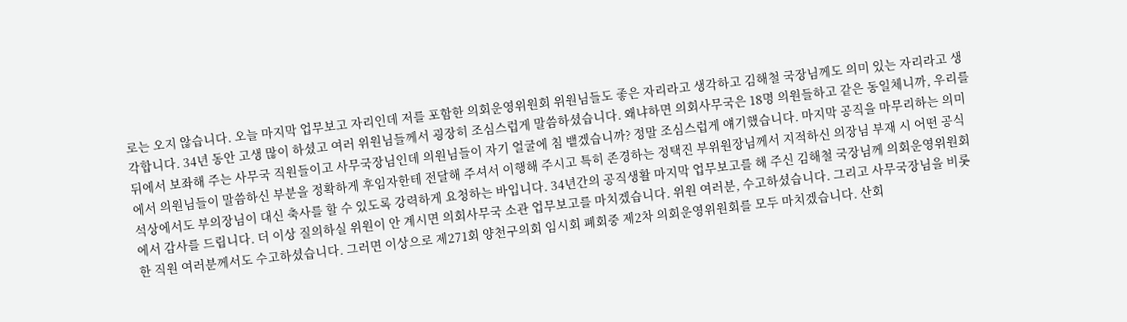로는 오지 않습니다. 오늘 마지막 업무보고 자리인데 저를 포함한 의회운영위원회 위원님들도 좋은 자리라고 생각하고 김해철 국장님께도 의미 있는 자리라고 생각합니다. 34년 동안 고생 많이 하셨고 여러 위원님들께서 굉장히 조심스럽게 말씀하셨습니다. 왜냐하면 의회사무국은 18명 의원들하고 같은 동일체니까, 우리를 뒤에서 보좌해 주는 사무국 직원들이고 사무국장님인데 의원님들이 자기 얼굴에 침 뱉겠습니까? 정말 조심스럽게 얘기했습니다. 마지막 공직을 마무리하는 의미에서 의원님들이 말씀하신 부분을 정확하게 후임자한테 전달해 주셔서 이행해 주시고 특히 존경하는 정택진 부위원장님께서 지적하신 의장님 부재 시 어떤 공식석상에서도 부의장님이 대신 축사를 할 수 있도록 강력하게 요청하는 바입니다. 34년간의 공직생활 마지막 업무보고를 해 주신 김해철 국장님께 의회운영위원회에서 감사를 드립니다. 더 이상 질의하실 위원이 안 계시면 의회사무국 소관 업무보고를 마치겠습니다. 위원 여러분, 수고하셨습니다. 그리고 사무국장님을 비롯한 직원 여러분께서도 수고하셨습니다. 그러면 이상으로 제271회 양천구의회 임시회 폐회중 제2차 의회운영위원회를 모두 마치겠습니다. 산회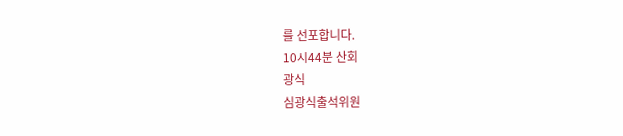를 선포합니다.
10시44분 산회
광식
심광식출석위원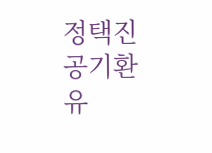정택진 공기환 유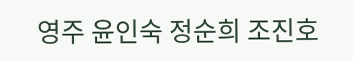영주 윤인숙 정순희 조진호